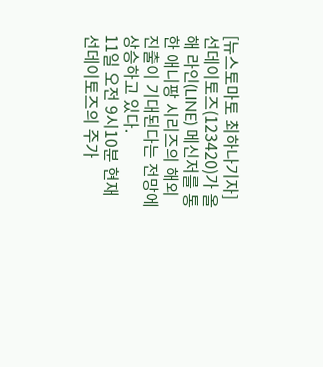[뉴스토마토 최하나기자]
선데이토즈(123420)가 올해 라인(LINE) 메신저를 통한 애니팡 시리즈의 해외 진출이 기대된다는 전망에 상승하고 있다.
11일 오전 9시10분 현재 선데이토즈의 주가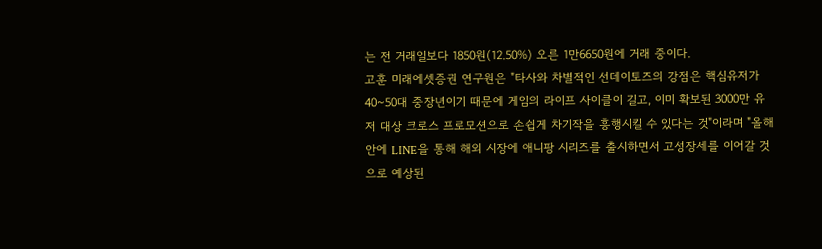는 전 거래일보다 1850원(12.50%) 오른 1만6650원에 거래 중이다.
고훈 미래에셋증권 연구원은 "타사와 차별적인 선데이토즈의 강점은 핵심유저가 40~50대 중장년이기 때문에 게임의 라이프 사이클이 길고, 이미 확보된 3000만 유저 대상 크로스 프로모션으로 손쉽게 차기작을 흥행시킬 수 있다는 것"이라며 "올해 안에 LINE을 통해 해외 시장에 애니팡 시리즈를 출시하면서 고성장세를 이어갈 것으로 예상된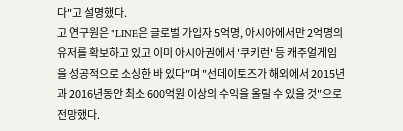다"고 설명했다.
고 연구원은 "LINE은 글로벌 가입자 5억명, 아시아에서만 2억명의 유저를 확보하고 있고 이미 아시아권에서 '쿠키런' 등 캐주얼게임을 성공적으로 소싱한 바 있다"며 "선데이토즈가 해외에서 2015년과 2016년동안 최소 600억원 이상의 수익을 올릴 수 있을 것"으로 전망했다.